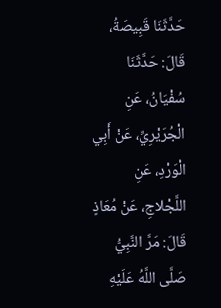حَدَّثَنَا قَبِيصَةُ، قَالَ: حَدَّثَنَا سُفْيَانُ، عَنِ الْجُرَيْرِيِّ، عَنْ أَبِي الْوَرْدِ، عَنِ اللَّجْلاجِ، عَنْ مُعَاذٍ قَالَ: مَرَّ النَّبِيُّ صَلَّى اللَّهُ عَلَيْهِ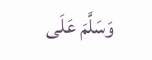وَسَلَّمَ عَلَى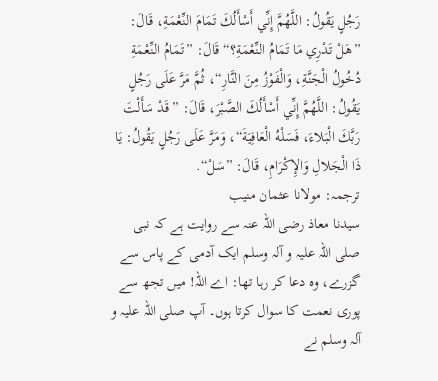رَجُلٍ يَقُولُ: اللَّهُمَّ إِنِّي أَسْأَلُكَ تَمَامَ النِّعْمَةِ، قَالَ: ”هَلْ تَدْرِي مَا تَمَامُ النِّعْمَةِ؟“ قَالَ: ”تَمَامُ النِّعْمَةِ دُخُولُ الْجَنَّةِ، وَالْفَوْزُ مِنَ النَّارِ“، ثُمَّ مَرَّ عَلَى رَجُلٍ يَقُولُ: اللَّهُمَّ إِنِّي أَسْأَلُكَ الصَّبْرَ، قَالَ: ”قَدْ سَأَلْتَ رَبَّكَ الْبَلاءَ، فَسَلْهُ الْعَافِيَةَ“، وَمَرَّ عَلَى رَجُلٍ يَقُولُ: يَا ذَا الْجَلالِ وَالإِكْرَامِ، قَالَ: ”سَلْ“.
ترجمہ: مولانا عثمان منیب
سیدنا معاذ رضی اللہ عنہ سے روایت ہے کہ نبی صلی اللہ علیہ و آلہ وسلم ایک آدمی کے پاس سے گزرے، وہ دعا کر رہا تھا: اے اللہ! میں تجھ سے پوری نعمت کا سوال کرتا ہوں۔ آپ صلی اللہ علیہ و آلہ وسلم نے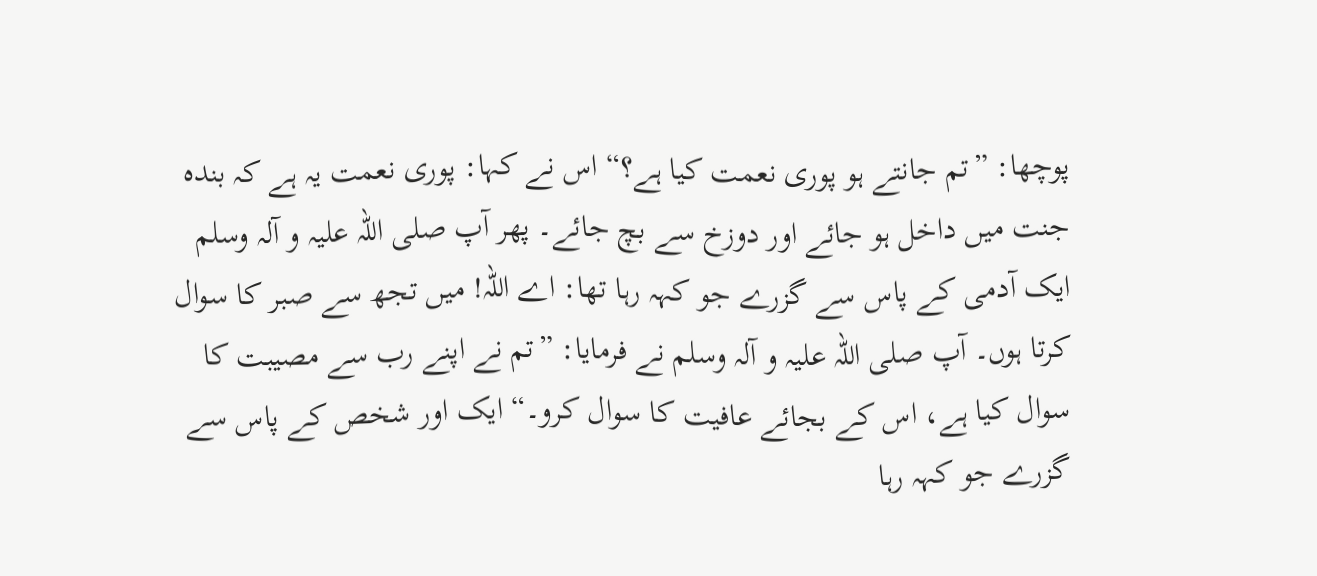پوچھا: ”تم جانتے ہو پوری نعمت کیا ہے؟“ اس نے کہا: پوری نعمت یہ ہے کہ بندہ جنت میں داخل ہو جائے اور دوزخ سے بچ جائے۔ پھر آپ صلی اللہ علیہ و آلہ وسلم ایک آدمی کے پاس سے گزرے جو کہہ رہا تھا: اے اللہ! میں تجھ سے صبر کا سوال کرتا ہوں۔ آپ صلی اللہ علیہ و آلہ وسلم نے فرمایا: ”تم نے اپنے رب سے مصیبت کا سوال کیا ہے، اس کے بجائے عافیت کا سوال کرو۔“ ایک اور شخص کے پاس سے گزرے جو کہہ رہا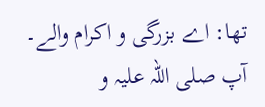تھا: اے بزرگی و اکرام والے۔ آپ صلی اللہ علیہ و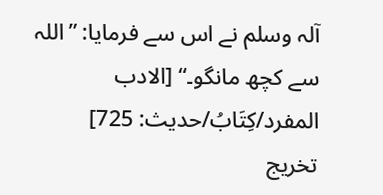آلہ وسلم نے اس سے فرمایا: ”اللہ سے کچھ مانگو۔“ [الادب المفرد/كِتَابُ/حدیث: 725]
تخریج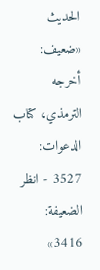الحدیث
«ضعيف: أخرجه الترمذي، كتاب الدعوات: 3527 - انظر الضعيفة: 3416»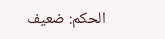الحكم: ضعيف